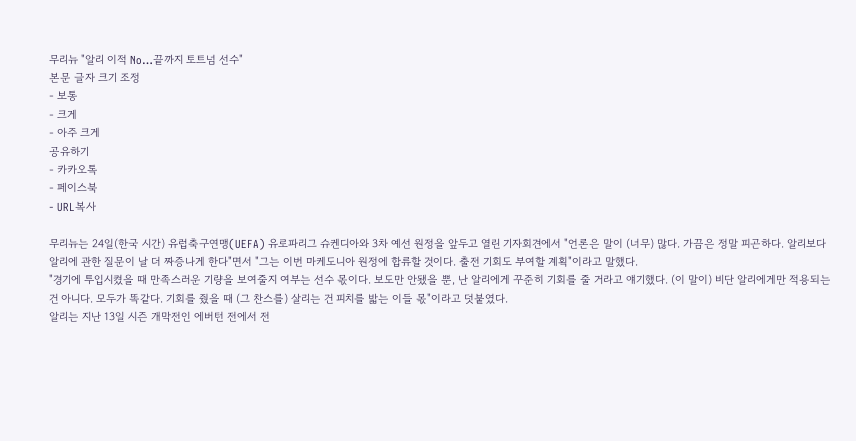무리뉴 "알리 이적 No…끝까지 토트넘 선수"
본문 글자 크기 조정
- 보통
- 크게
- 아주 크게
공유하기
- 카카오톡
- 페이스북
- URL복사

무리뉴는 24일(한국 시간) 유럽축구연맹(UEFA) 유로파리그 슈켄디아와 3차 예선 원정을 앞두고 열린 기자회견에서 "언론은 말이 (너무) 많다. 가끔은 정말 피곤하다. 알리보다 알리에 관한 질문이 날 더 짜증나게 한다"면서 "그는 이번 마케도니아 원정에 합류할 것이다. 출전 기회도 부여할 계획"이라고 말했다.
"경기에 투입시켰을 때 만족스러운 기량을 보여줄지 여부는 선수 몫이다. 보도만 안됐을 뿐, 난 알리에게 꾸준히 기회를 줄 거라고 얘기했다. (이 말이) 비단 알리에게만 적용되는 건 아니다. 모두가 똑같다. 기회를 줬을 때 (그 찬스를) 살리는 건 피치를 밟는 이들 몫"이라고 덧붙였다.
알리는 지난 13일 시즌 개막전인 에버턴 전에서 전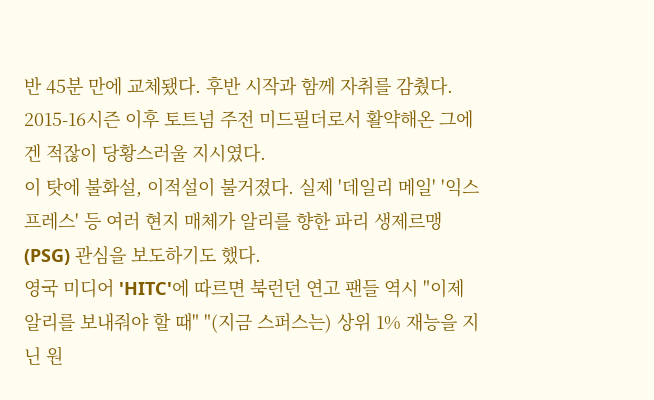반 45분 만에 교체됐다. 후반 시작과 함께 자취를 감췄다. 2015-16시즌 이후 토트넘 주전 미드필더로서 활약해온 그에겐 적잖이 당황스러울 지시였다.
이 탓에 불화설, 이적설이 불거졌다. 실제 '데일리 메일' '익스프레스' 등 여러 현지 매체가 알리를 향한 파리 생제르맹(PSG) 관심을 보도하기도 했다.
영국 미디어 'HITC'에 따르면 북런던 연고 팬들 역시 "이제 알리를 보내줘야 할 때" "(지금 스퍼스는) 상위 1% 재능을 지닌 원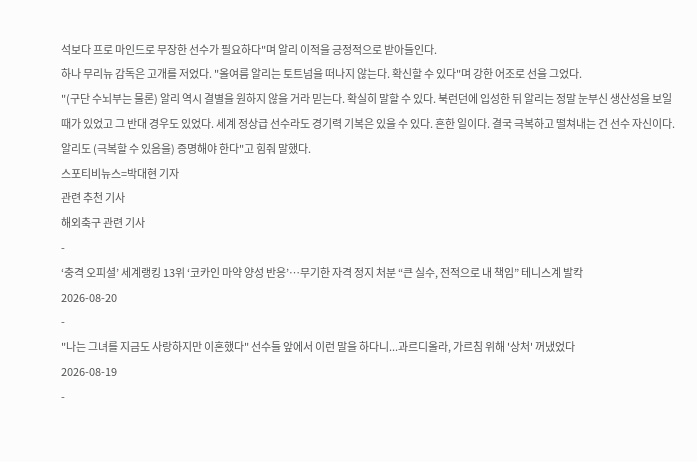석보다 프로 마인드로 무장한 선수가 필요하다"며 알리 이적을 긍정적으로 받아들인다.
하나 무리뉴 감독은 고개를 저었다. "올여름 알리는 토트넘을 떠나지 않는다. 확신할 수 있다"며 강한 어조로 선을 그었다.
"(구단 수뇌부는 물론) 알리 역시 결별을 원하지 않을 거라 믿는다. 확실히 말할 수 있다. 북런던에 입성한 뒤 알리는 정말 눈부신 생산성을 보일 때가 있었고 그 반대 경우도 있었다. 세계 정상급 선수라도 경기력 기복은 있을 수 있다. 흔한 일이다. 결국 극복하고 떨쳐내는 건 선수 자신이다. 알리도 (극복할 수 있음을) 증명해야 한다"고 힘줘 말했다.
스포티비뉴스=박대현 기자
관련 추천 기사
해외축구 관련 기사
-
‘충격 오피셜’ 세계랭킹 13위 ‘코카인 마약 양성 반응’…무기한 자격 정지 처분 “큰 실수, 전적으로 내 책임” 테니스계 발칵
2026-08-20
-
"나는 그녀를 지금도 사랑하지만 이혼했다" 선수들 앞에서 이런 말을 하다니...과르디올라, 가르침 위해 '상처' 꺼냈었다
2026-08-19
-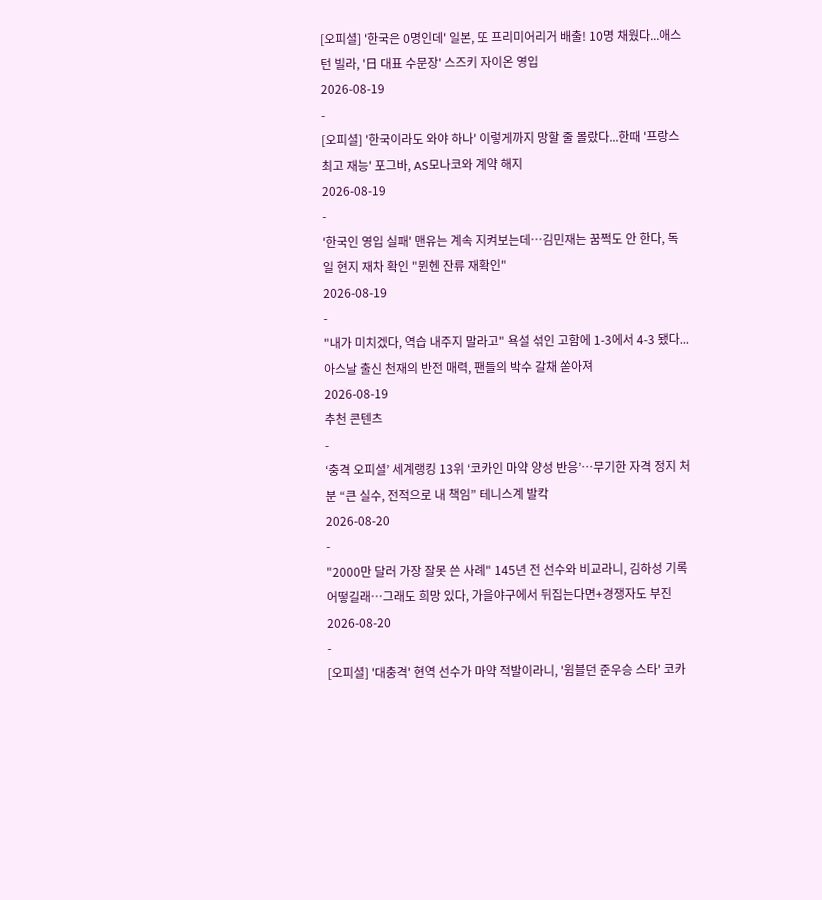[오피셜] '한국은 0명인데' 일본, 또 프리미어리거 배출! 10명 채웠다...애스턴 빌라, '日 대표 수문장' 스즈키 자이온 영입
2026-08-19
-
[오피셜] '한국이라도 와야 하나' 이렇게까지 망할 줄 몰랐다...한때 '프랑스 최고 재능' 포그바, AS모나코와 계약 해지
2026-08-19
-
'한국인 영입 실패' 맨유는 계속 지켜보는데…김민재는 꿈쩍도 안 한다, 독일 현지 재차 확인 "뮌헨 잔류 재확인"
2026-08-19
-
"내가 미치겠다, 역습 내주지 말라고" 욕설 섞인 고함에 1-3에서 4-3 됐다...아스날 출신 천재의 반전 매력, 팬들의 박수 갈채 쏟아져
2026-08-19
추천 콘텐츠
-
‘충격 오피셜’ 세계랭킹 13위 ‘코카인 마약 양성 반응’…무기한 자격 정지 처분 “큰 실수, 전적으로 내 책임” 테니스계 발칵
2026-08-20
-
"2000만 달러 가장 잘못 쓴 사례" 145년 전 선수와 비교라니, 김하성 기록 어떻길래…그래도 희망 있다, 가을야구에서 뒤집는다면+경쟁자도 부진
2026-08-20
-
[오피셜] '대충격' 현역 선수가 마약 적발이라니, '윔블던 준우승 스타' 코카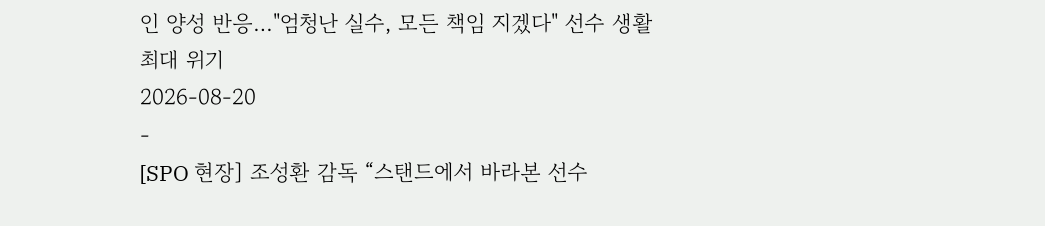인 양성 반응…"엄청난 실수, 모든 책임 지겠다" 선수 생활 최대 위기
2026-08-20
-
[SPO 현장] 조성환 감독 “스탠드에서 바라본 선수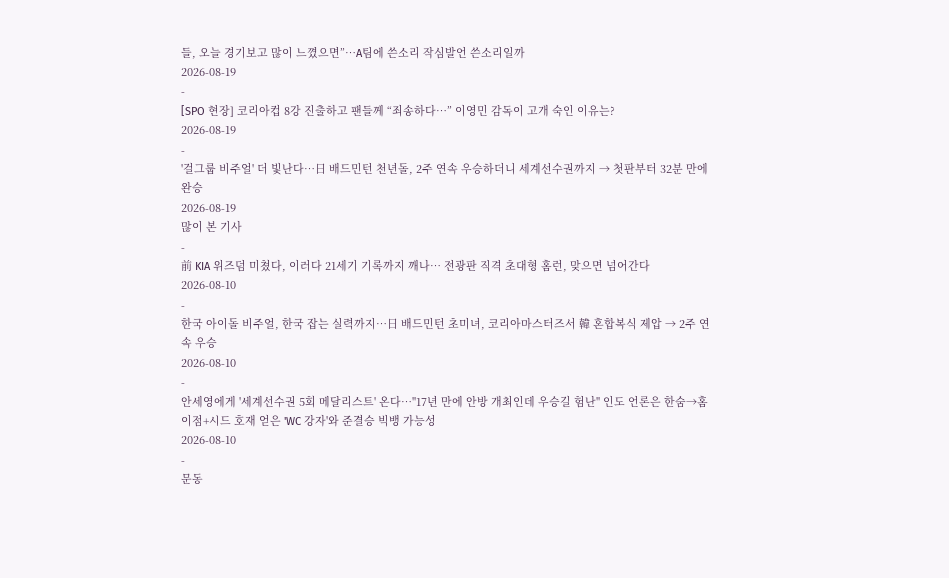들, 오늘 경기보고 많이 느꼈으면”…A팀에 쓴소리 작심발언 쓴소리일까
2026-08-19
-
[SPO 현장] 코리아컵 8강 진출하고 팬들께 “죄송하다…” 이영민 감독이 고개 숙인 이유는?
2026-08-19
-
'걸그룹 비주얼' 더 빛난다…日 배드민턴 천년돌, 2주 연속 우승하더니 세계선수권까지 → 첫판부터 32분 만에 완승
2026-08-19
많이 본 기사
-
前 KIA 위즈덤 미쳤다, 이러다 21세기 기록까지 깨나… 전광판 직격 초대형 홈런, 맞으면 넘어간다
2026-08-10
-
한국 아이돌 비주얼, 한국 잡는 실력까지…日 배드민턴 초미녀, 코리아마스터즈서 韓 혼합복식 제압 → 2주 연속 우승
2026-08-10
-
안세영에게 '세계선수권 5회 메달리스트' 온다…"17년 만에 안방 개최인데 우승길 험난" 인도 언론은 한숨→홈 이점+시드 호재 얻은 'WC 강자'와 준결승 빅뱅 가능성
2026-08-10
-
문동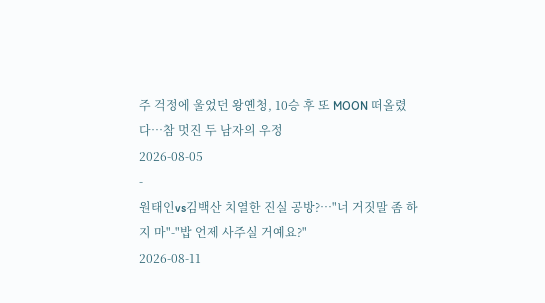주 걱정에 울었던 왕옌청, 10승 후 또 MOON 떠올렸다…참 멋진 두 남자의 우정
2026-08-05
-
원태인vs김백산 치열한 진실 공방?…"너 거짓말 좀 하지 마"-"밥 언제 사주실 거예요?"
2026-08-11